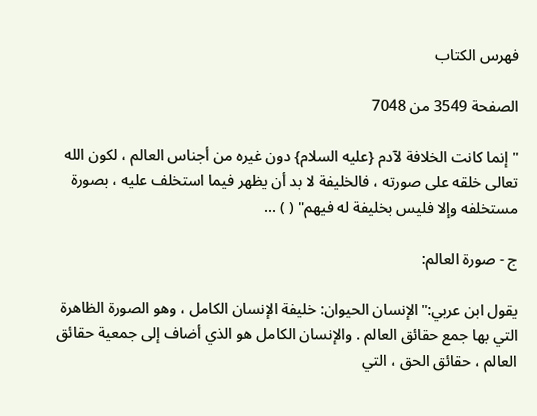فهرس الكتاب

الصفحة 3549 من 7048

"إنما كانت الخلافة لآدم {عليه السلام} دون غيره من أجناس العالم ، لكون الله تعالى خلقه على صورته ، فالخليفة لا بد أن يظهر فيما استخلف عليه ، بصورة مستخلفه وإلا فليس بخليفة له فيهم" ( ) ...

ج - صورة العالم:

يقول ابن عربي:"الإنسان الحيوان: خليفة الإنسان الكامل ، وهو الصورة الظاهرة التي بها جمع حقائق العالم . والإنسان الكامل هو الذي أضاف إلى جمعية حقائق العالم ، حقائق الحق ، التي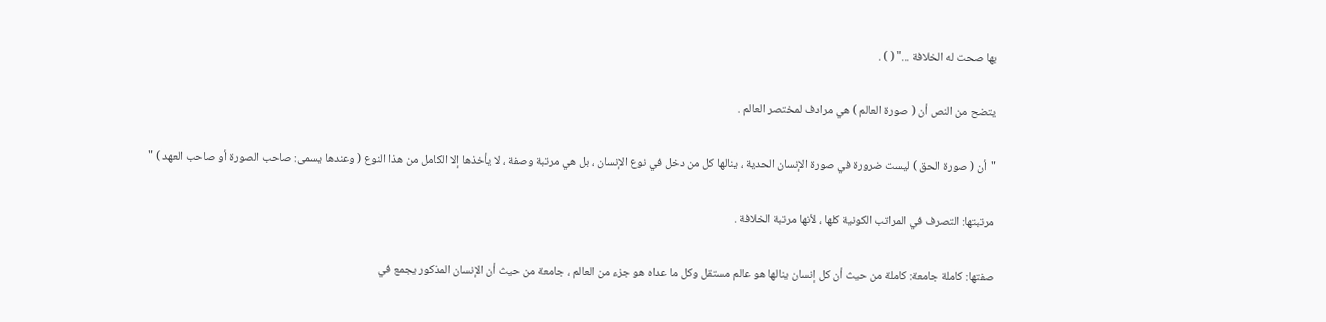بها صحت له الخلافة ..." ( ) .

يتضح من النص أن ( صورة العالم ) هي مرادف لمختصر العالم .

"أن ( صورة الحق ) ليست ضرورة في صورة الإنسان الحدية ، ينالها كل من دخل في نوع الإنسان ، بل هي مرتبة وصفة ، لا يأخذها إلا الكامل من هذا النوع ( وعندها يسمى: صاحب الصورة أو صاحب العهد ) "

مرتبتها: التصرف في المراتب الكونية كلها ، لأنها مرتبة الخلافة .

صفتها: كاملة جامعة: كاملة من حيث أن كل إنسان ينالها هو عالم مستقل وكل ما عداه هو جزء من العالم ، جامعة من حيث أن الإنسان المذكور يجمع في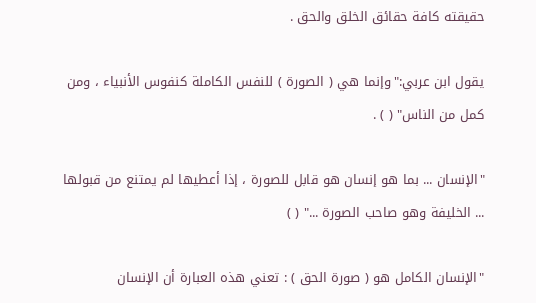حقيقته كافة حقائق الخلق والحق .

يقول ابن عربي:"وإنما هي ( الصورة ) للنفس الكاملة كنفوس الأنبياء ، ومن كمل من الناس" ( ) .

"الإنسان ... بما هو إنسان هو قابل للصورة ، إذا أعطيها لم يمتنع من قبولها ... الخليفة وهو صاحب الصورة ..." ( )

"الإنسان الكامل هو ( صورة الحق ) : تعني هذه العبارة أن الإنسان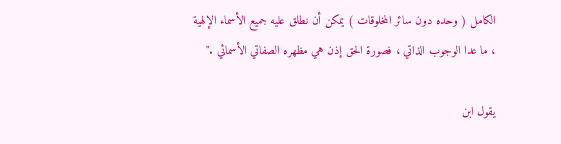الكامل ( وحده دون سائر المخلوقات ) يمكن أن نطلق عليه جميع الأسماء الإلهية ، ما عدا الوجوب الذاتي ، فصورة الحق إذن هي مظهره الصفاتي الأسمائي ."

يقول ابن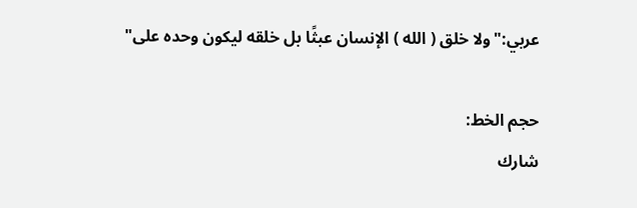عربي:"ولا خلق ( الله ) الإنسان عبثًا بل خلقه ليكون وحده على"

حجم الخط:
شارك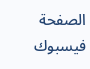الصفحة
فيسبوك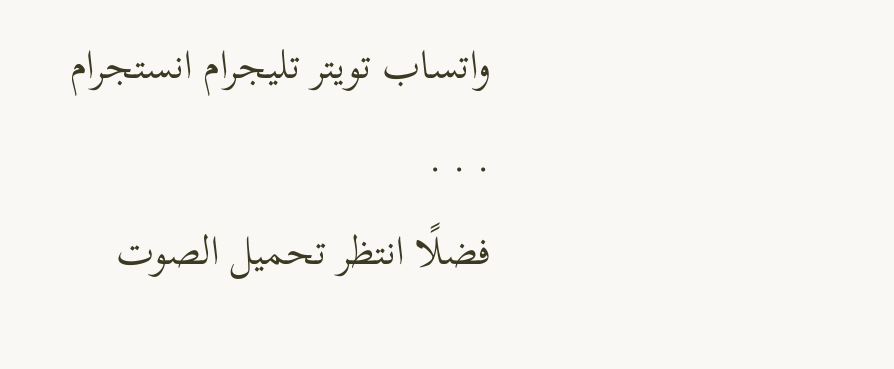واتساب تويتر تليجرام انستجرام
. . .
فضلًا انتظر تحميل الصوت